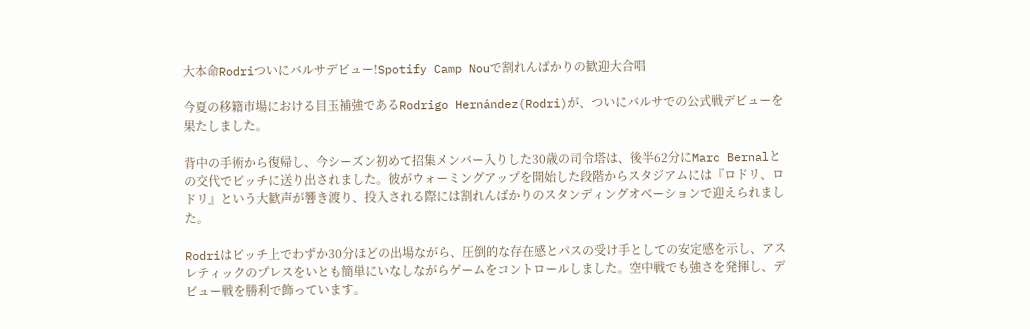大本命Rodriついにバルサデビュー!Spotify Camp Nouで割れんばかりの歓迎大合唱

今夏の移籍市場における目玉補強であるRodrigo Hernández(Rodri)が、ついにバルサでの公式戦デビューを果たしました。

背中の手術から復帰し、今シーズン初めて招集メンバー入りした30歳の司令塔は、後半62分にMarc Bernalとの交代でピッチに送り出されました。彼がウォーミングアップを開始した段階からスタジアムには『ロドリ、ロドリ』という大歓声が響き渡り、投入される際には割れんばかりのスタンディングオベーションで迎えられました。

Rodriはピッチ上でわずか30分ほどの出場ながら、圧倒的な存在感とパスの受け手としての安定感を示し、アスレティックのプレスをいとも簡単にいなしながらゲームをコントロールしました。空中戦でも強さを発揮し、デビュー戦を勝利で飾っています。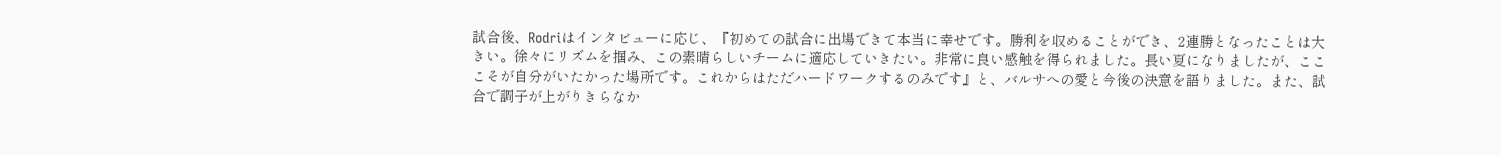試合後、Rodriはインタビューに応じ、『初めての試合に出場できて本当に幸せです。勝利を収めることができ、2連勝となったことは大きい。徐々にリズムを掴み、この素晴らしいチームに適応していきたい。非常に良い感触を得られました。長い夏になりましたが、こここそが自分がいたかった場所です。これからはただハードワークするのみです』と、バルサへの愛と今後の決意を語りました。また、試合で調子が上がりきらなか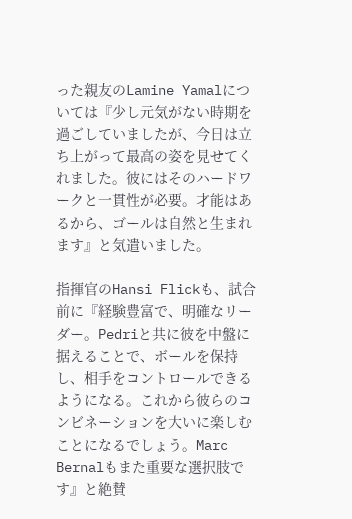った親友のLamine Yamalについては『少し元気がない時期を過ごしていましたが、今日は立ち上がって最高の姿を見せてくれました。彼にはそのハードワークと一貫性が必要。才能はあるから、ゴールは自然と生まれます』と気遣いました。

指揮官のHansi Flickも、試合前に『経験豊富で、明確なリーダー。Pedriと共に彼を中盤に据えることで、ボールを保持し、相手をコントロールできるようになる。これから彼らのコンビネーションを大いに楽しむことになるでしょう。Marc Bernalもまた重要な選択肢です』と絶賛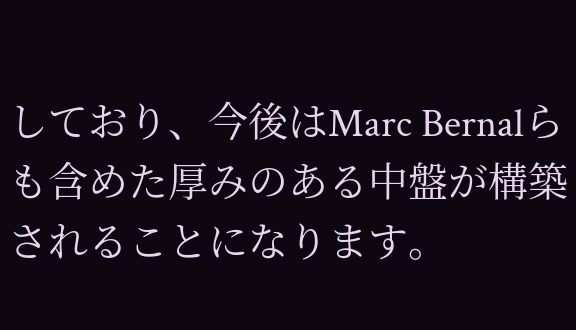しており、今後はMarc Bernalらも含めた厚みのある中盤が構築されることになります。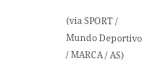(via SPORT / Mundo Deportivo / MARCA / AS)